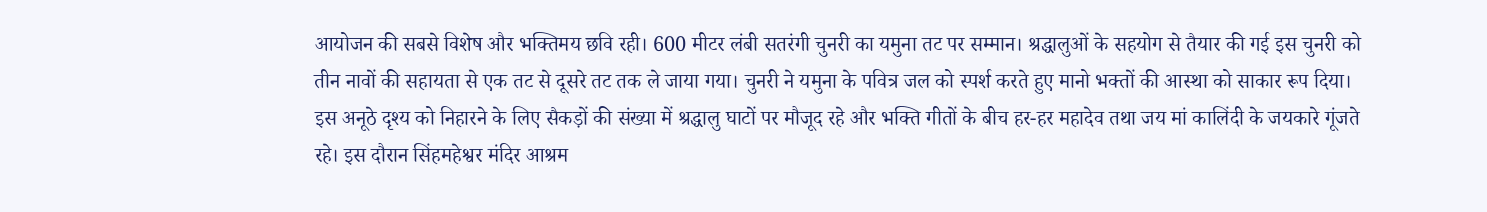आयोजन की सबसे विशेष और भक्तिमय छवि रही। 600 मीटर लंबी सतरंगी चुनरी का यमुना तट पर सम्मान। श्रद्धालुओं के सहयोग से तैयार की गई इस चुनरी को तीन नावों की सहायता से एक तट से दूसरे तट तक ले जाया गया। चुनरी ने यमुना के पवित्र जल को स्पर्श करते हुए मानो भक्तों की आस्था को साकार रूप दिया। इस अनूठे दृश्य को निहारने के लिए सैकड़ों की संख्या में श्रद्धालु घाटों पर मौजूद रहे और भक्ति गीतों के बीच हर-हर महादेव तथा जय मां कालिंदी के जयकारे गूंजते रहे। इस दौरान सिंहमहेश्वर मंदिर आश्रम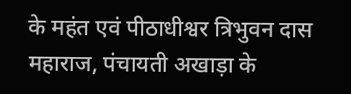के महंत एवं पीठाधीश्वर त्रिभुवन दास महाराज, पंचायती अखाड़ा के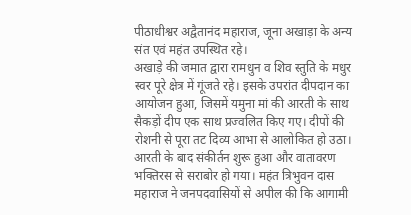पीठाधीश्वर अद्वैतानंद महाराज, जूना अखाड़ा के अन्य संत एवं महंत उपस्थित रहे।
अखाड़े की जमात द्वारा रामधुन व शिव स्तुति के मधुर स्वर पूरे क्षेत्र में गूंजते रहे। इसके उपरांत दीपदान का आयोजन हुआ, जिसमें यमुना मां की आरती के साथ सैकड़ों दीप एक साथ प्रज्वलित किए गए। दीपों की रोशनी से पूरा तट दिव्य आभा से आलोकित हो उठा। आरती के बाद संकीर्तन शुरू हुआ और वातावरण भक्तिरस से सराबोर हो गया। महंत त्रिभुवन दास महाराज ने जनपदवासियों से अपील की कि आगामी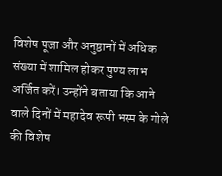विशेष पूजा और अनुष्ठानों में अधिक संख्या में शामिल होकर पुण्य लाभ अर्जित करें। उन्होंने बताया कि आने वाले दिनों में महादेव रूपी भस्म के गोले की विशेष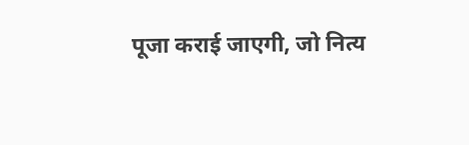पूजा कराई जाएगी, जो नित्य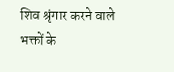शिव श्रृंगार करने वाले भक्तों के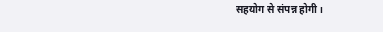सहयोग से संपन्न होगी।